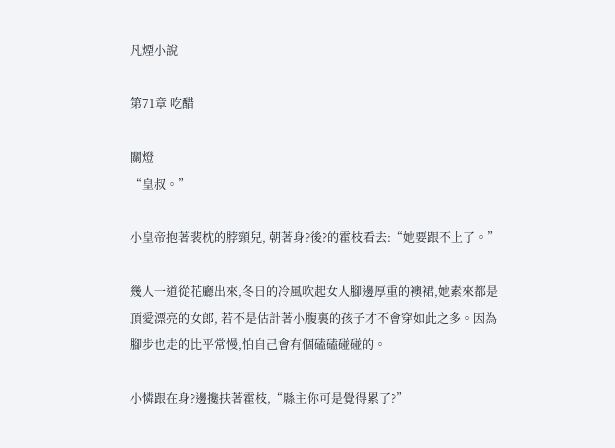凡煙小說

第71章 吃醋

關燈
“皇叔。”

小皇帝抱著裴枕的脖頸兒, 朝著身?後?的霍枝看去:“她要跟不上了。”

幾人一道從花廳出來,冬日的冷風吹起女人腳邊厚重的襖裙,她素來都是頂愛漂亮的女郎, 若不是估計著小腹裏的孩子才不會穿如此之多。因為腳步也走的比平常慢,怕自己會有個磕磕碰碰的。

小憐跟在身?邊攙扶著霍枝,“縣主你可是覺得累了?”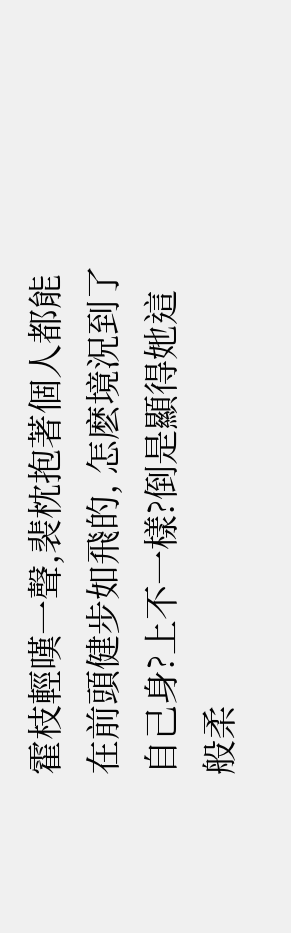霍枝輕嘆一聲,裴枕抱著個人都能在前頭健步如飛的, 怎麽境況到了自己身?上不一樣?倒是顯得她這般柔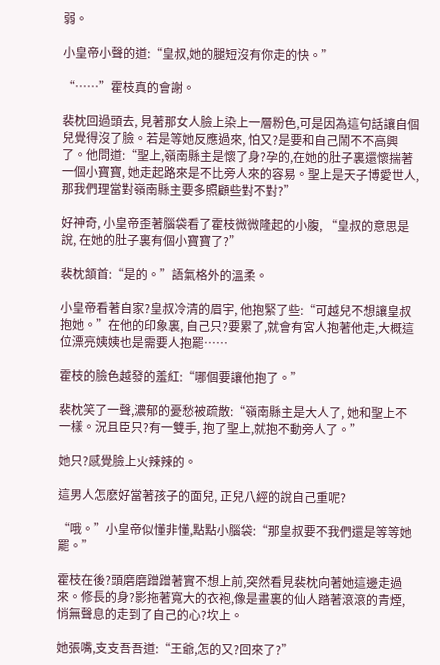弱。

小皇帝小聲的道:“皇叔,她的腿短沒有你走的快。”

“……”霍枝真的會謝。

裴枕回過頭去, 見著那女人臉上染上一層粉色,可是因為這句話讓自個兒覺得沒了臉。若是等她反應過來, 怕又?是要和自己鬧不不高興了。他問道:“聖上,嶺南縣主是懷了身?孕的,在她的肚子裏還懷揣著一個小寶寶, 她走起路來是不比旁人來的容易。聖上是天子博愛世人,那我們理當對嶺南縣主要多照顧些對不對?”

好神奇, 小皇帝歪著腦袋看了霍枝微微隆起的小腹, “皇叔的意思是說, 在她的肚子裏有個小寶寶了?”

裴枕頷首:“是的。”語氣格外的溫柔。

小皇帝看著自家?皇叔冷清的眉宇, 他抱緊了些:“可越兒不想讓皇叔抱她。”在他的印象裏, 自己只?要累了,就會有宮人抱著他走,大概這位漂亮姨姨也是需要人抱罷……

霍枝的臉色越發的羞紅:“哪個要讓他抱了。”

裴枕笑了一聲,濃郁的憂愁被疏散:“嶺南縣主是大人了, 她和聖上不一樣。況且臣只?有一雙手, 抱了聖上,就抱不動旁人了。”

她只?感覺臉上火辣辣的。

這男人怎麽好當著孩子的面兒, 正兒八經的說自己重呢?

“哦。”小皇帝似懂非懂,點點小腦袋:“那皇叔要不我們還是等等她罷。”

霍枝在後?頭磨磨蹭蹭著實不想上前,突然看見裴枕向著她這邊走過來。修長的身?影拖著寬大的衣袍,像是畫裏的仙人踏著滾滾的青煙,悄無聲息的走到了自己的心?坎上。

她張嘴,支支吾吾道:“王爺,怎的又?回來了?”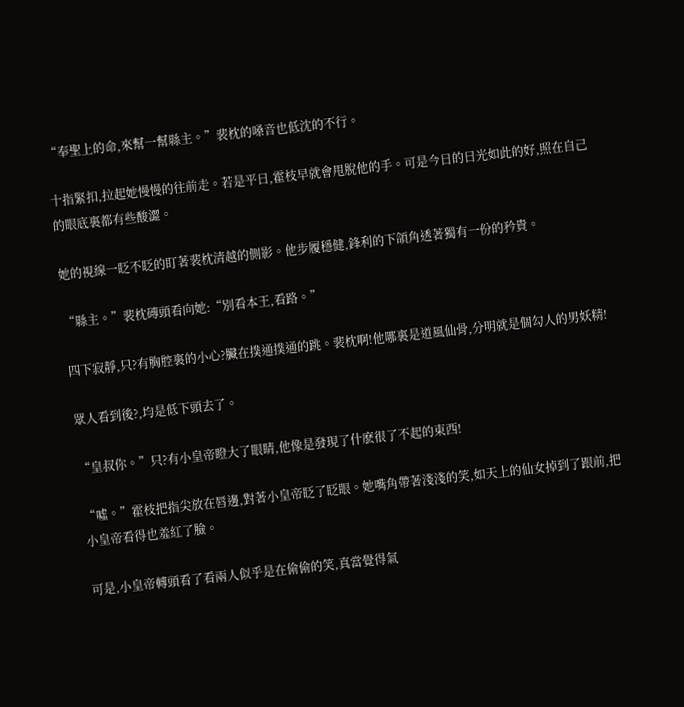“奉聖上的命,來幫一幫縣主。”裴枕的嗓音也低沈的不行。

十指緊扣,拉起她慢慢的往前走。若是平日,霍枝早就會甩脫他的手。可是今日的日光如此的好,照在自己的眼底裏都有些酸澀。

她的視線一眨不眨的盯著裴枕清越的側影。他步履穩健,鋒利的下頜角透著獨有一份的矜貴。

“縣主。”裴枕磚頭看向她:“別看本王,看路。”

四下寂靜,只?有胸腔裏的小心?臟在撲通撲通的跳。裴枕啊!他哪裏是道風仙骨,分明就是個勾人的男妖精!

眾人看到後?,均是低下頭去了。

“皇叔你。”只?有小皇帝瞪大了眼睛,他像是發現了什麽很了不起的東西!

“噓。”霍枝把指尖放在唇邊,對著小皇帝眨了眨眼。她嘴角帶著淺淺的笑,如天上的仙女掉到了跟前,把小皇帝看得也羞紅了臉。

可是,小皇帝轉頭看了看兩人似乎是在偷偷的笑,真當覺得氣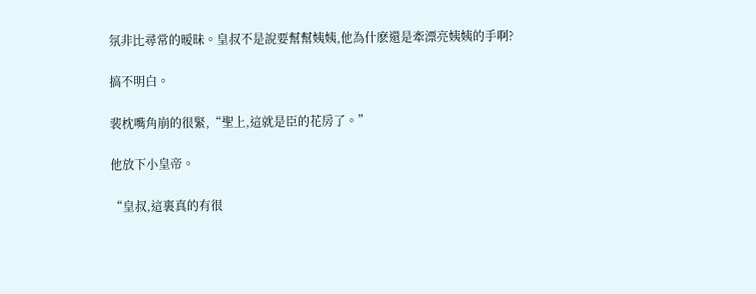氛非比尋常的暧昧。皇叔不是說要幫幫姨姨,他為什麽還是牽漂亮姨姨的手啊?

搞不明白。

裴枕嘴角崩的很緊,“聖上,這就是臣的花房了。”

他放下小皇帝。

“皇叔,這裏真的有很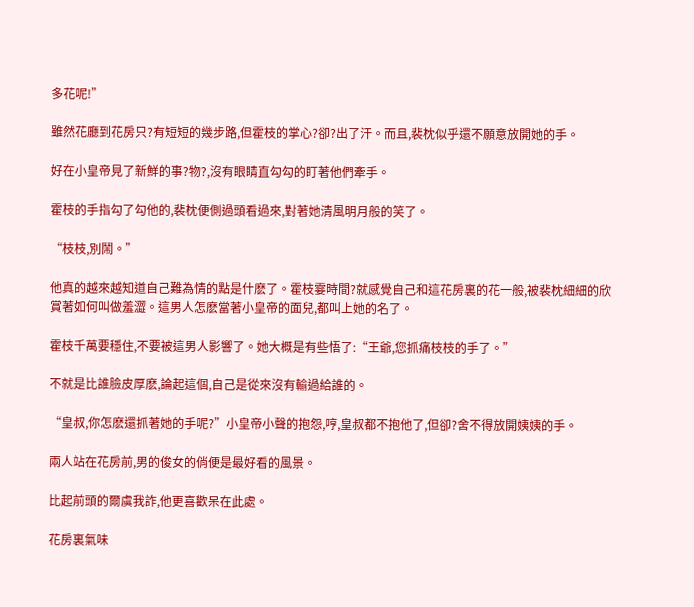多花呢!”

雖然花廳到花房只?有短短的幾步路,但霍枝的掌心?卻?出了汗。而且,裴枕似乎還不願意放開她的手。

好在小皇帝見了新鮮的事?物?,沒有眼睛直勾勾的盯著他們牽手。

霍枝的手指勾了勾他的,裴枕便側過頭看過來,對著她清風明月般的笑了。

“枝枝,別鬧。”

他真的越來越知道自己難為情的點是什麽了。霍枝霎時間?就感覺自己和這花房裏的花一般,被裴枕細細的欣賞著如何叫做羞澀。這男人怎麽當著小皇帝的面兒,都叫上她的名了。

霍枝千萬要穩住,不要被這男人影響了。她大概是有些悟了:“王爺,您抓痛枝枝的手了。”

不就是比誰臉皮厚麽,論起這個,自己是從來沒有輸過給誰的。

“皇叔,你怎麽還抓著她的手呢?”小皇帝小聲的抱怨,哼,皇叔都不抱他了,但卻?舍不得放開姨姨的手。

兩人站在花房前,男的俊女的俏便是最好看的風景。

比起前頭的爾虞我詐,他更喜歡呆在此處。

花房裏氣味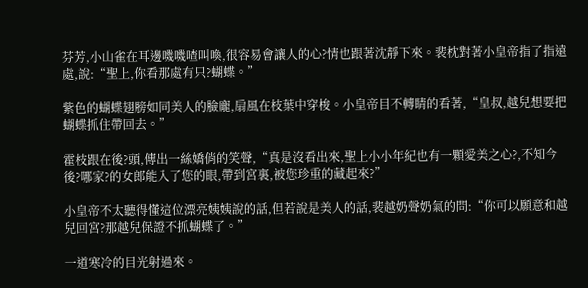芬芳,小山雀在耳邊嘰嘰喳叫喚,很容易會讓人的心?情也跟著沈靜下來。裴枕對著小皇帝指了指遠處,說:“聖上,你看那處有只?蝴蝶。”

紫色的蝴蝶翅膀如同美人的臉龐,扇風在枝葉中穿梭。小皇帝目不轉睛的看著,“皇叔,越兒想要把蝴蝶抓住帶回去。”

霍枝跟在後?頭,傳出一絲嬌俏的笑聲,“真是沒看出來,聖上小小年紀也有一顆愛美之心?,不知今後?哪家?的女郎能入了您的眼,帶到宮裏,被您珍重的藏起來?”

小皇帝不太聽得懂這位漂亮姨姨說的話,但若說是美人的話,裴越奶聲奶氣的問:“你可以願意和越兒回宮?那越兒保證不抓蝴蝶了。”

一道寒冷的目光射過來。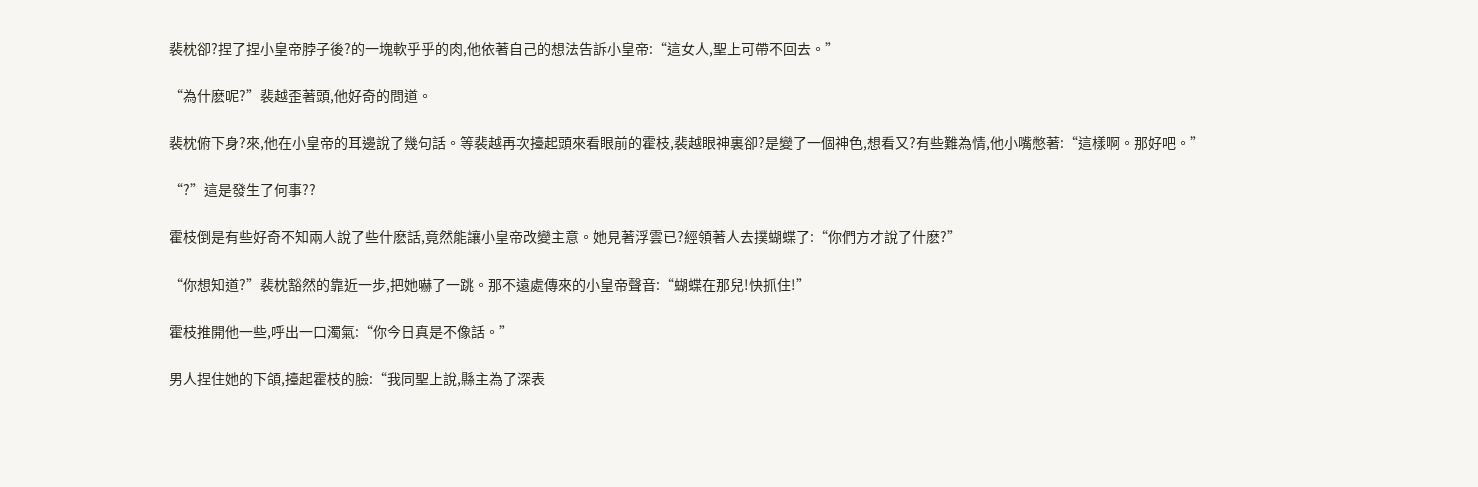裴枕卻?捏了捏小皇帝脖子後?的一塊軟乎乎的肉,他依著自己的想法告訴小皇帝:“這女人,聖上可帶不回去。”

“為什麽呢?”裴越歪著頭,他好奇的問道。

裴枕俯下身?來,他在小皇帝的耳邊說了幾句話。等裴越再次擡起頭來看眼前的霍枝,裴越眼神裏卻?是變了一個神色,想看又?有些難為情,他小嘴憋著:“這樣啊。那好吧。”

“?”這是發生了何事??

霍枝倒是有些好奇不知兩人說了些什麽話,竟然能讓小皇帝改變主意。她見著浮雲已?經領著人去撲蝴蝶了:“你們方才說了什麽?”

“你想知道?”裴枕豁然的靠近一步,把她嚇了一跳。那不遠處傳來的小皇帝聲音:“蝴蝶在那兒!快抓住!”

霍枝推開他一些,呼出一口濁氣:“你今日真是不像話。”

男人捏住她的下頜,擡起霍枝的臉:“我同聖上說,縣主為了深表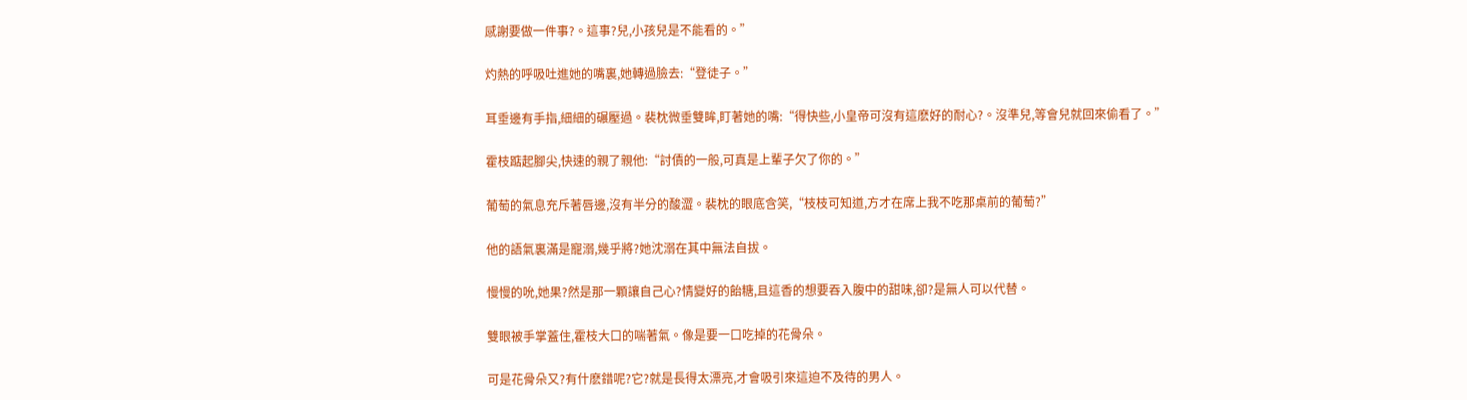感謝要做一件事?。這事?兒,小孩兒是不能看的。”

灼熱的呼吸吐進她的嘴裏,她轉過臉去:“登徒子。”

耳垂邊有手指,細細的碾壓過。裴枕微垂雙眸,盯著她的嘴:“得快些,小皇帝可沒有這麽好的耐心?。沒準兒,等會兒就回來偷看了。”

霍枝踮起腳尖,快速的親了親他:“討債的一般,可真是上輩子欠了你的。”

葡萄的氣息充斥著唇邊,沒有半分的酸澀。裴枕的眼底含笑,“枝枝可知道,方才在席上我不吃那桌前的葡萄?”

他的語氣裏滿是寵溺,幾乎將?她沈溺在其中無法自拔。

慢慢的吮,她果?然是那一顆讓自己心?情變好的飴糖,且這香的想要吞入腹中的甜味,卻?是無人可以代替。

雙眼被手掌蓋住,霍枝大口的喘著氣。像是要一口吃掉的花骨朵。

可是花骨朵又?有什麽錯呢?它?就是長得太漂亮,才會吸引來這迫不及待的男人。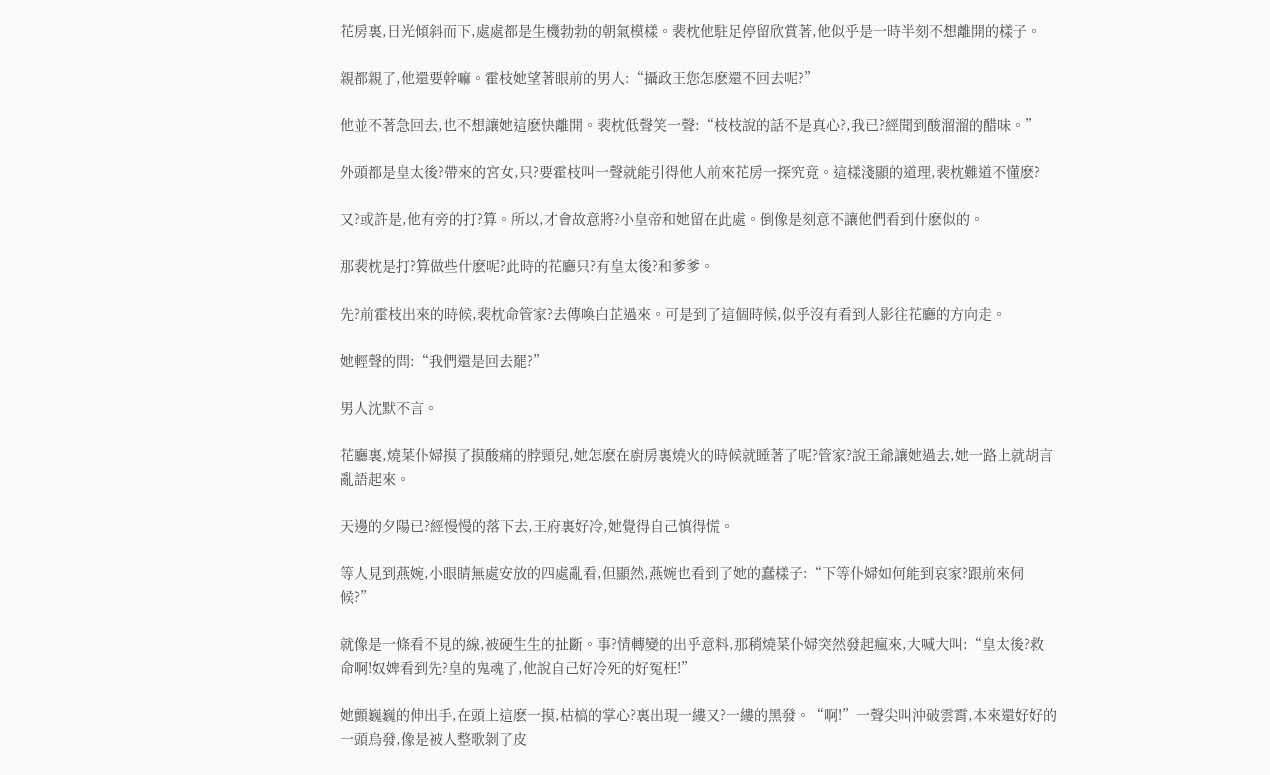花房裏,日光傾斜而下,處處都是生機勃勃的朝氣模樣。裴枕他駐足停留欣賞著,他似乎是一時半刻不想離開的樣子。

親都親了,他還要幹嘛。霍枝她望著眼前的男人:“攝政王您怎麽還不回去呢?”

他並不著急回去,也不想讓她這麽快離開。裴枕低聲笑一聲:“枝枝說的話不是真心?,我已?經聞到酸溜溜的醋味。”

外頭都是皇太後?帶來的宮女,只?要霍枝叫一聲就能引得他人前來花房一探究竟。這樣淺顯的道理,裴枕難道不懂麽?

又?或許是,他有旁的打?算。所以,才會故意將?小皇帝和她留在此處。倒像是刻意不讓他們看到什麽似的。

那裴枕是打?算做些什麽呢?此時的花廳只?有皇太後?和爹爹。

先?前霍枝出來的時候,裴枕命管家?去傳喚白芷過來。可是到了這個時候,似乎沒有看到人影往花廳的方向走。

她輕聲的問:“我們還是回去罷?”

男人沈默不言。

花廳裏,燒菜仆婦摸了摸酸痛的脖頸兒,她怎麽在廚房裏燒火的時候就睡著了呢?管家?說王爺讓她過去,她一路上就胡言亂語起來。

天邊的夕陽已?經慢慢的落下去,王府裏好冷,她覺得自己慎得慌。

等人見到燕婉,小眼睛無處安放的四處亂看,但顯然,燕婉也看到了她的蠢樣子:“下等仆婦如何能到哀家?跟前來伺候?”

就像是一條看不見的線,被硬生生的扯斷。事?情轉變的出乎意料,那稍燒菜仆婦突然發起瘋來,大喊大叫:“皇太後?救命啊!奴婢看到先?皇的鬼魂了,他說自己好冷死的好冤枉!”

她顫巍巍的伸出手,在頭上這麽一摸,枯槁的掌心?裏出現一縷又?一縷的黑發。“啊!”一聲尖叫沖破雲霄,本來還好好的一頭烏發,像是被人整歌剝了皮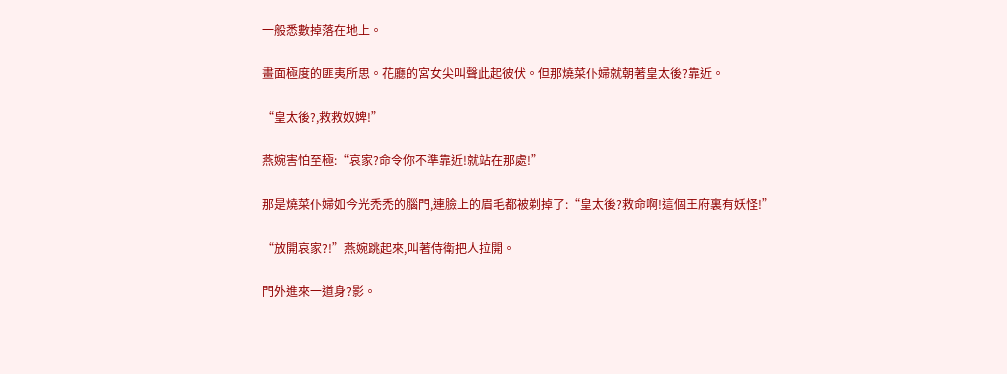一般悉數掉落在地上。

畫面極度的匪夷所思。花廳的宮女尖叫聲此起彼伏。但那燒菜仆婦就朝著皇太後?靠近。

“皇太後?,救救奴婢!”

燕婉害怕至極:“哀家?命令你不準靠近!就站在那處!”

那是燒菜仆婦如今光禿禿的腦門,連臉上的眉毛都被剃掉了:“皇太後?救命啊!這個王府裏有妖怪!”

“放開哀家?!”燕婉跳起來,叫著侍衛把人拉開。

門外進來一道身?影。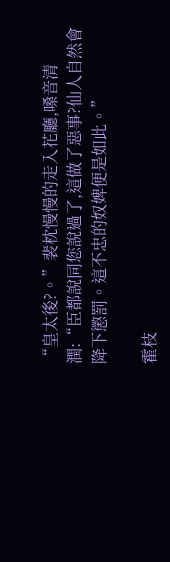“皇太後?。”裴枕慢慢的走入花廳,嗓音清潤:“臣都說同您說過了,這做了惡事?仙人自然會降下懲罰。這不忠的奴婢便是如此。”

霍枝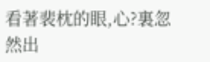看著裴枕的眼,心?裏忽然出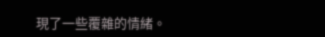現了一些覆雜的情緒。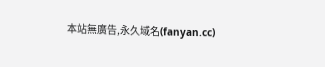本站無廣告,永久域名(fanyan.cc)